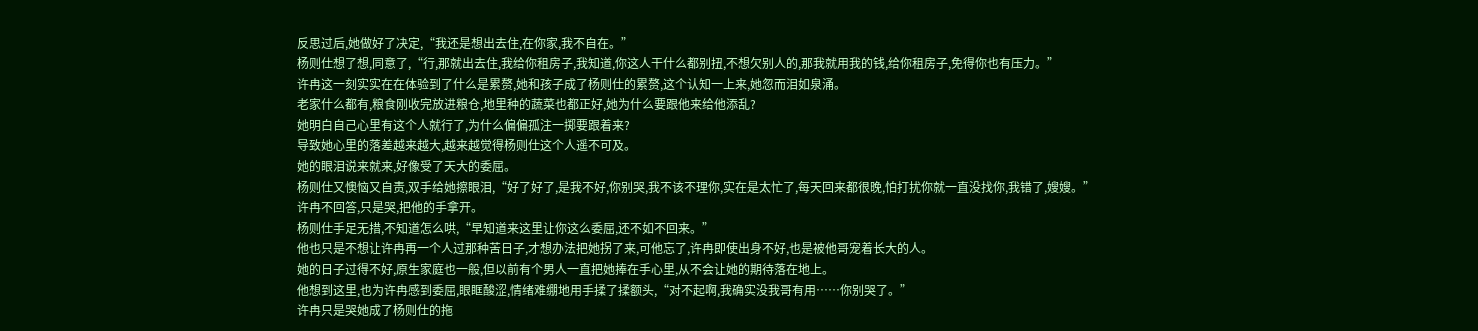反思过后,她做好了决定,“我还是想出去住,在你家,我不自在。”
杨则仕想了想,同意了,“行,那就出去住,我给你租房子,我知道,你这人干什么都别扭,不想欠别人的,那我就用我的钱,给你租房子,免得你也有压力。”
许冉这一刻实实在在体验到了什么是累赘,她和孩子成了杨则仕的累赘,这个认知一上来,她忽而泪如泉涌。
老家什么都有,粮食刚收完放进粮仓,地里种的蔬菜也都正好,她为什么要跟他来给他添乱?
她明白自己心里有这个人就行了,为什么偏偏孤注一掷要跟着来?
导致她心里的落差越来越大,越来越觉得杨则仕这个人遥不可及。
她的眼泪说来就来,好像受了天大的委屈。
杨则仕又懊恼又自责,双手给她擦眼泪,“好了好了,是我不好,你别哭,我不该不理你,实在是太忙了,每天回来都很晚,怕打扰你就一直没找你,我错了,嫂嫂。”
许冉不回答,只是哭,把他的手拿开。
杨则仕手足无措,不知道怎么哄,“早知道来这里让你这么委屈,还不如不回来。”
他也只是不想让许冉再一个人过那种苦日子,才想办法把她拐了来,可他忘了,许冉即使出身不好,也是被他哥宠着长大的人。
她的日子过得不好,原生家庭也一般,但以前有个男人一直把她捧在手心里,从不会让她的期待落在地上。
他想到这里,也为许冉感到委屈,眼眶酸涩,情绪难绷地用手揉了揉额头,“对不起啊,我确实没我哥有用……你别哭了。”
许冉只是哭她成了杨则仕的拖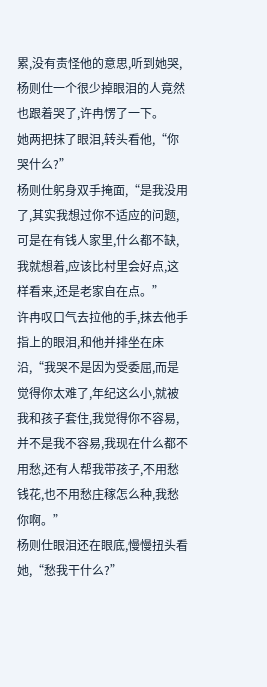累,没有责怪他的意思,听到她哭,杨则仕一个很少掉眼泪的人竟然也跟着哭了,许冉愣了一下。
她两把抹了眼泪,转头看他,“你哭什么?”
杨则仕躬身双手掩面,“是我没用了,其实我想过你不适应的问题,可是在有钱人家里,什么都不缺,我就想着,应该比村里会好点,这样看来,还是老家自在点。”
许冉叹口气去拉他的手,抹去他手指上的眼泪,和他并排坐在床沿,“我哭不是因为受委屈,而是觉得你太难了,年纪这么小,就被我和孩子套住,我觉得你不容易,并不是我不容易,我现在什么都不用愁,还有人帮我带孩子,不用愁钱花,也不用愁庄稼怎么种,我愁你啊。”
杨则仕眼泪还在眼底,慢慢扭头看她,“愁我干什么?”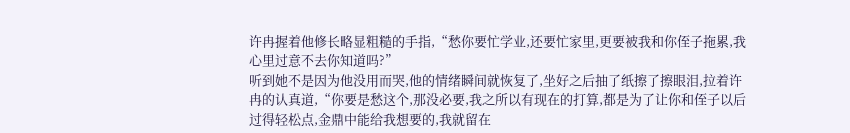许冉握着他修长略显粗糙的手指,“愁你要忙学业,还要忙家里,更要被我和你侄子拖累,我心里过意不去你知道吗?”
听到她不是因为他没用而哭,他的情绪瞬间就恢复了,坐好之后抽了纸擦了擦眼泪,拉着许冉的认真道,“你要是愁这个,那没必要,我之所以有现在的打算,都是为了让你和侄子以后过得轻松点,金鼎中能给我想要的,我就留在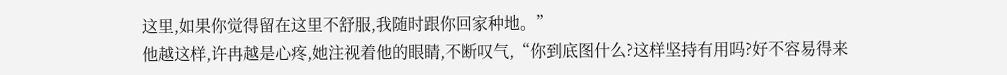这里,如果你觉得留在这里不舒服,我随时跟你回家种地。”
他越这样,许冉越是心疼,她注视着他的眼睛,不断叹气,“你到底图什么?这样坚持有用吗?好不容易得来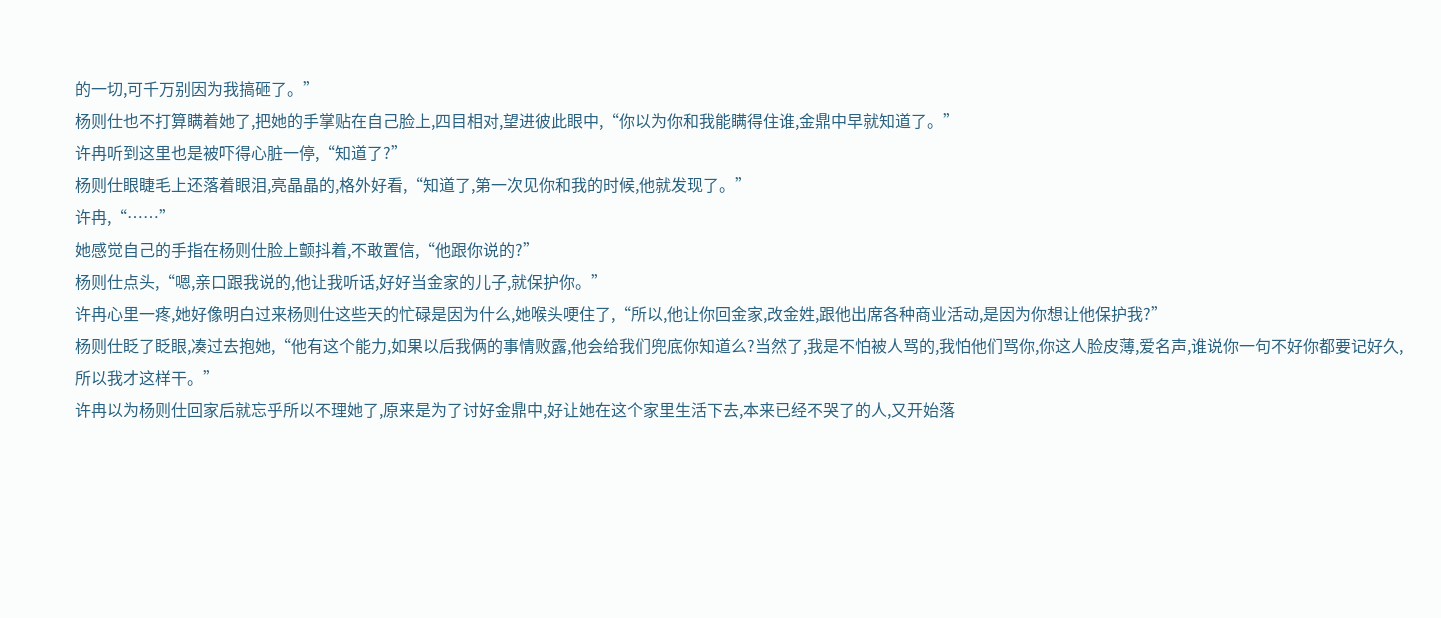的一切,可千万别因为我搞砸了。”
杨则仕也不打算瞒着她了,把她的手掌贴在自己脸上,四目相对,望进彼此眼中,“你以为你和我能瞒得住谁,金鼎中早就知道了。”
许冉听到这里也是被吓得心脏一停,“知道了?”
杨则仕眼睫毛上还落着眼泪,亮晶晶的,格外好看,“知道了,第一次见你和我的时候,他就发现了。”
许冉,“……”
她感觉自己的手指在杨则仕脸上颤抖着,不敢置信,“他跟你说的?”
杨则仕点头,“嗯,亲口跟我说的,他让我听话,好好当金家的儿子,就保护你。”
许冉心里一疼,她好像明白过来杨则仕这些天的忙碌是因为什么,她喉头哽住了,“所以,他让你回金家,改金姓,跟他出席各种商业活动,是因为你想让他保护我?”
杨则仕眨了眨眼,凑过去抱她,“他有这个能力,如果以后我俩的事情败露,他会给我们兜底你知道么?当然了,我是不怕被人骂的,我怕他们骂你,你这人脸皮薄,爱名声,谁说你一句不好你都要记好久,所以我才这样干。”
许冉以为杨则仕回家后就忘乎所以不理她了,原来是为了讨好金鼎中,好让她在这个家里生活下去,本来已经不哭了的人,又开始落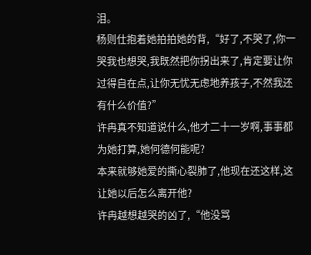泪。
杨则仕抱着她拍拍她的背,“好了,不哭了,你一哭我也想哭,我既然把你拐出来了,肯定要让你过得自在点,让你无忧无虑地养孩子,不然我还有什么价值?”
许冉真不知道说什么,他才二十一岁啊,事事都为她打算,她何德何能呢?
本来就够她爱的撕心裂肺了,他现在还这样,这让她以后怎么离开他?
许冉越想越哭的凶了,“他没骂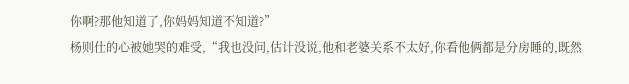你啊?那他知道了,你妈妈知道不知道?”
杨则仕的心被她哭的难受,“我也没问,估计没说,他和老婆关系不太好,你看他俩都是分房睡的,既然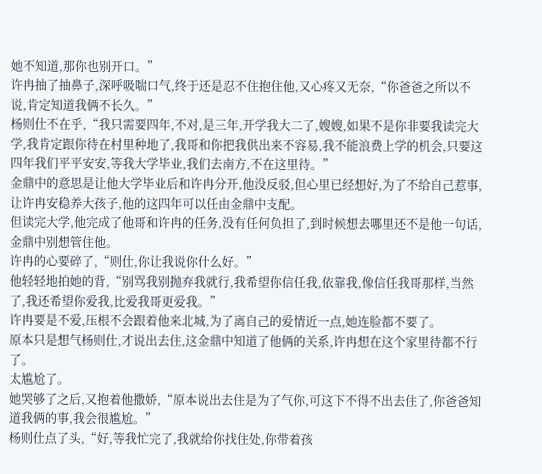她不知道,那你也别开口。”
许冉抽了抽鼻子,深呼吸喘口气,终于还是忍不住抱住他,又心疼又无奈,“你爸爸之所以不说,肯定知道我俩不长久。”
杨则仕不在乎,“我只需要四年,不对,是三年,开学我大二了,嫂嫂,如果不是你非要我读完大学,我肯定跟你待在村里种地了,我哥和你把我供出来不容易,我不能浪费上学的机会,只要这四年我们平平安安,等我大学毕业,我们去南方,不在这里待。”
金鼎中的意思是让他大学毕业后和许冉分开,他没反驳,但心里已经想好,为了不给自己惹事,让许冉安稳养大孩子,他的这四年可以任由金鼎中支配。
但读完大学,他完成了他哥和许冉的任务,没有任何负担了,到时候想去哪里还不是他一句话,金鼎中别想管住他。
许冉的心要碎了,“则仕,你让我说你什么好。”
他轻轻地拍她的背,“别骂我别抛弃我就行,我希望你信任我,依靠我,像信任我哥那样,当然了,我还希望你爱我,比爱我哥更爱我。”
许冉要是不爱,压根不会跟着他来北城,为了离自己的爱情近一点,她连脸都不要了。
原本只是想气杨则仕,才说出去住,这金鼎中知道了他俩的关系,许冉想在这个家里待都不行了。
太尴尬了。
她哭够了之后,又抱着他撒娇,“原本说出去住是为了气你,可这下不得不出去住了,你爸爸知道我俩的事,我会很尴尬。”
杨则仕点了头,“好,等我忙完了,我就给你找住处,你带着孩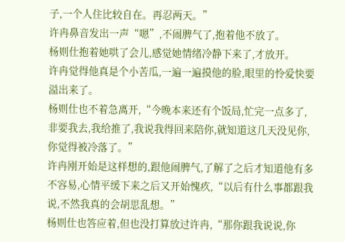子,一个人住比较自在。再忍两天。”
许冉鼻音发出一声“嗯”,不闹脾气了,抱着他不放了。
杨则仕抱着她哄了会儿,感觉她情绪冷静下来了,才放开。
许冉觉得他真是个小苦瓜,一遍一遍摸他的脸,眼里的怜爱快要溢出来了。
杨则仕也不着急离开,“今晚本来还有个饭局,忙完一点多了,非要我去,我给推了,我说我得回来陪你,就知道这几天没见你,你觉得被冷落了。”
许冉刚开始是这样想的,跟他闹脾气,了解了之后才知道他有多不容易,心情平缓下来之后又开始愧疚,“以后有什么事都跟我说,不然我真的会胡思乱想。”
杨则仕也答应着,但也没打算放过许冉,“那你跟我说说,你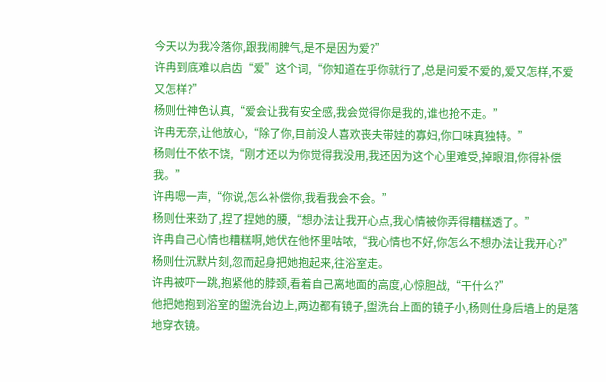今天以为我冷落你,跟我闹脾气,是不是因为爱?”
许冉到底难以启齿“爱”这个词,“你知道在乎你就行了,总是问爱不爱的,爱又怎样,不爱又怎样?”
杨则仕神色认真,“爱会让我有安全感,我会觉得你是我的,谁也抢不走。”
许冉无奈,让他放心,“除了你,目前没人喜欢丧夫带娃的寡妇,你口味真独特。”
杨则仕不依不饶,“刚才还以为你觉得我没用,我还因为这个心里难受,掉眼泪,你得补偿我。”
许冉嗯一声,“你说,怎么补偿你,我看我会不会。”
杨则仕来劲了,捏了捏她的腰,“想办法让我开心点,我心情被你弄得糟糕透了。”
许冉自己心情也糟糕啊,她伏在他怀里咕哝,“我心情也不好,你怎么不想办法让我开心?”
杨则仕沉默片刻,忽而起身把她抱起来,往浴室走。
许冉被吓一跳,抱紧他的脖颈,看着自己离地面的高度,心惊胆战,“干什么?”
他把她抱到浴室的盥洗台边上,两边都有镜子,盥洗台上面的镜子小,杨则仕身后墙上的是落地穿衣镜。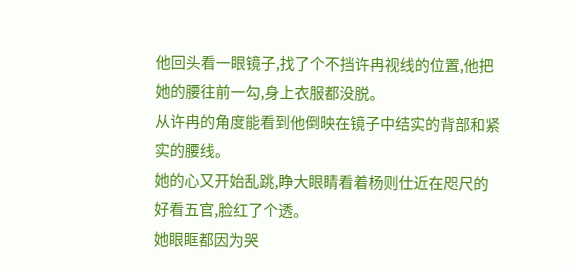他回头看一眼镜子,找了个不挡许冉视线的位置,他把她的腰往前一勾,身上衣服都没脱。
从许冉的角度能看到他倒映在镜子中结实的背部和紧实的腰线。
她的心又开始乱跳,睁大眼睛看着杨则仕近在咫尺的好看五官,脸红了个透。
她眼眶都因为哭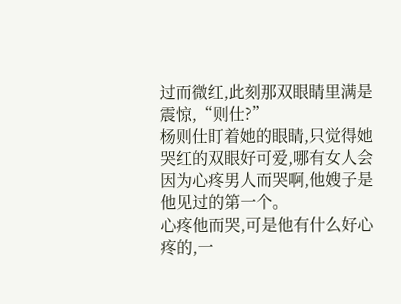过而微红,此刻那双眼睛里满是震惊,“则仕?”
杨则仕盯着她的眼睛,只觉得她哭红的双眼好可爱,哪有女人会因为心疼男人而哭啊,他嫂子是他见过的第一个。
心疼他而哭,可是他有什么好心疼的,一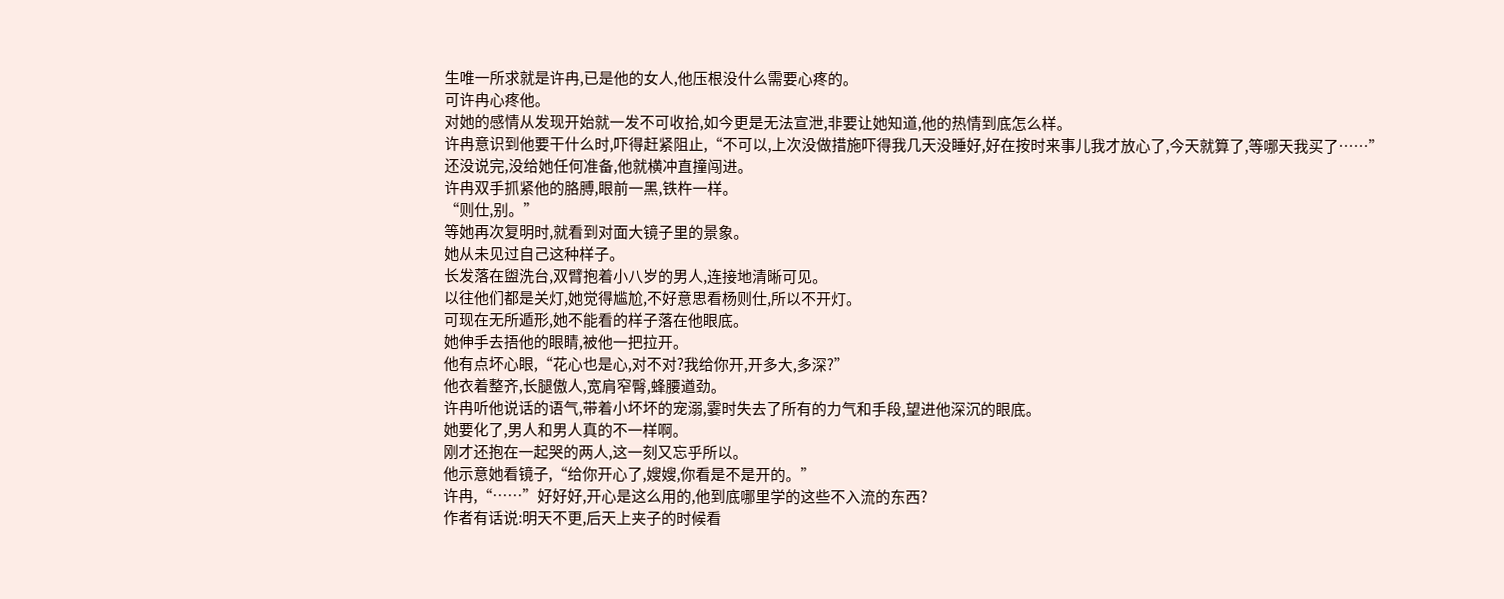生唯一所求就是许冉,已是他的女人,他压根没什么需要心疼的。
可许冉心疼他。
对她的感情从发现开始就一发不可收拾,如今更是无法宣泄,非要让她知道,他的热情到底怎么样。
许冉意识到他要干什么时,吓得赶紧阻止,“不可以,上次没做措施吓得我几天没睡好,好在按时来事儿我才放心了,今天就算了,等哪天我买了……”
还没说完,没给她任何准备,他就横冲直撞闯进。
许冉双手抓紧他的胳膊,眼前一黑,铁杵一样。
“则仕,别。”
等她再次复明时,就看到对面大镜子里的景象。
她从未见过自己这种样子。
长发落在盥洗台,双臂抱着小八岁的男人,连接地清晰可见。
以往他们都是关灯,她觉得尴尬,不好意思看杨则仕,所以不开灯。
可现在无所遁形,她不能看的样子落在他眼底。
她伸手去捂他的眼睛,被他一把拉开。
他有点坏心眼,“花心也是心,对不对?我给你开,开多大,多深?”
他衣着整齐,长腿傲人,宽肩窄臀,蜂腰遒劲。
许冉听他说话的语气,带着小坏坏的宠溺,霎时失去了所有的力气和手段,望进他深沉的眼底。
她要化了,男人和男人真的不一样啊。
刚才还抱在一起哭的两人,这一刻又忘乎所以。
他示意她看镜子,“给你开心了,嫂嫂,你看是不是开的。”
许冉,“……”好好好,开心是这么用的,他到底哪里学的这些不入流的东西?
作者有话说:明天不更,后天上夹子的时候看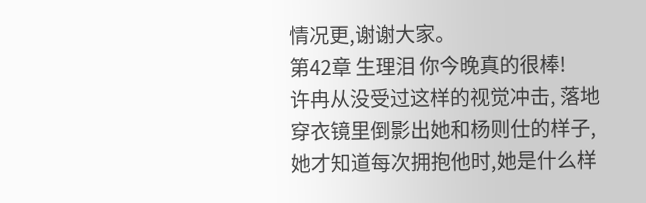情况更,谢谢大家。
第42章 生理泪 你今晚真的很棒!
许冉从没受过这样的视觉冲击, 落地穿衣镜里倒影出她和杨则仕的样子,她才知道每次拥抱他时,她是什么样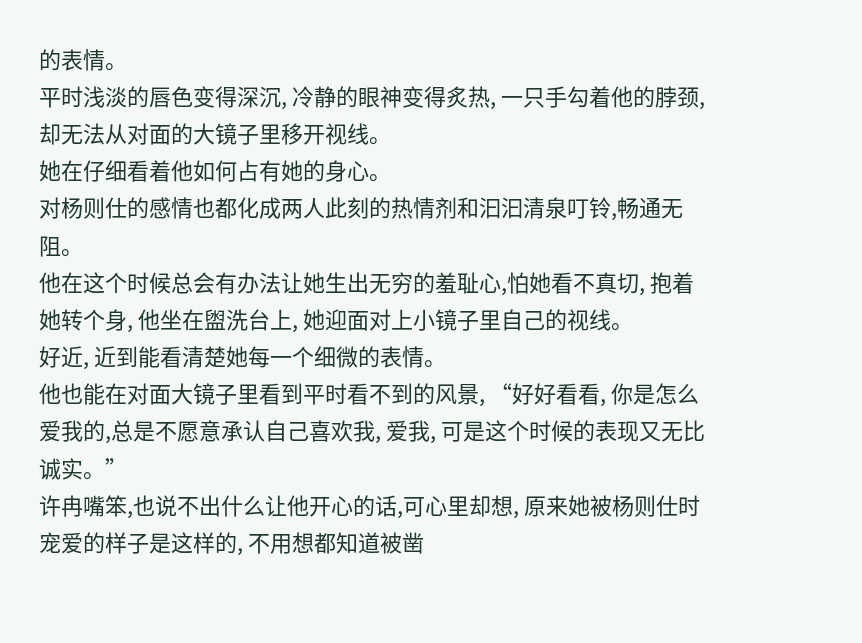的表情。
平时浅淡的唇色变得深沉, 冷静的眼神变得炙热, 一只手勾着他的脖颈,却无法从对面的大镜子里移开视线。
她在仔细看着他如何占有她的身心。
对杨则仕的感情也都化成两人此刻的热情剂和汩汩清泉叮铃,畅通无阻。
他在这个时候总会有办法让她生出无穷的羞耻心,怕她看不真切, 抱着她转个身, 他坐在盥洗台上, 她迎面对上小镜子里自己的视线。
好近, 近到能看清楚她每一个细微的表情。
他也能在对面大镜子里看到平时看不到的风景, “好好看看, 你是怎么爱我的,总是不愿意承认自己喜欢我, 爱我, 可是这个时候的表现又无比诚实。”
许冉嘴笨,也说不出什么让他开心的话,可心里却想, 原来她被杨则仕时宠爱的样子是这样的, 不用想都知道被凿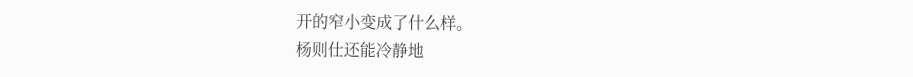开的窄小变成了什么样。
杨则仕还能冷静地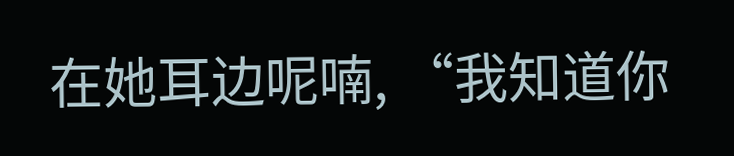在她耳边呢喃, “我知道你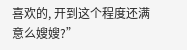喜欢的, 开到这个程度还满意么嫂嫂?”